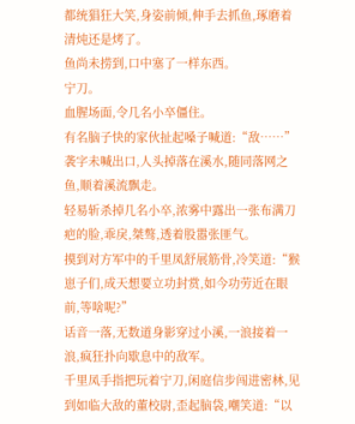都统猖狂大笑,身姿前倾,伸手去抓鱼,琢磨着清炖还是烤了。
鱼尚未捞到,口中塞了一样东西。
宁刀。
血腥场面,令几名小卒僵住。
有名脑子快的家伙扯起嗓子喊道:“敌……”
袭字未喊出口,人头掉落在溪水,随同落网之鱼,顺着溪流飘走。
轻易斩杀掉几名小卒,浓雾中露出一张布满刀疤的脸,乖戾,桀骜,透着股嚣张匪气。
摸到对方军中的千里凤舒展筋骨,冷笑道:“猴崽子们,成天想要立功封赏,如今功劳近在眼前,等啥呢?”
话音一落,无数道身影穿过小溪,一浪接着一浪,疯狂扑向歇息中的敌军。
千里凤手指把玩着宁刀,闲庭信步闯进密林,见到如临大敌的董校尉,歪起脑袋,嘲笑道:“以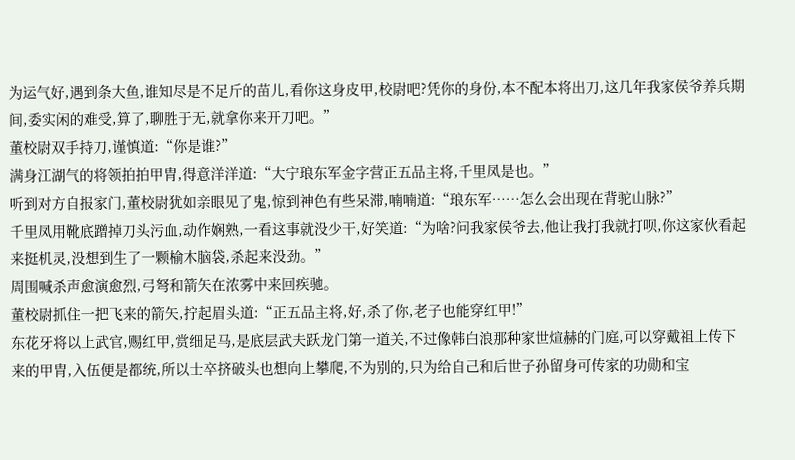为运气好,遇到条大鱼,谁知尽是不足斤的苗儿,看你这身皮甲,校尉吧?凭你的身份,本不配本将出刀,这几年我家侯爷养兵期间,委实闲的难受,算了,聊胜于无,就拿你来开刀吧。”
董校尉双手持刀,谨慎道:“你是谁?”
满身江湖气的将领拍拍甲胄,得意洋洋道:“大宁琅东军金字营正五品主将,千里凤是也。”
听到对方自报家门,董校尉犹如亲眼见了鬼,惊到神色有些呆滞,喃喃道:“琅东军……怎么会出现在背驼山脉?”
千里凤用靴底蹭掉刀头污血,动作娴熟,一看这事就没少干,好笑道:“为啥?问我家侯爷去,他让我打我就打呗,你这家伙看起来挺机灵,没想到生了一颗榆木脑袋,杀起来没劲。”
周围喊杀声愈演愈烈,弓弩和箭矢在浓雾中来回疾驰。
董校尉抓住一把飞来的箭矢,拧起眉头道:“正五品主将,好,杀了你,老子也能穿红甲!”
东花牙将以上武官,赐红甲,赏细足马,是底层武夫跃龙门第一道关,不过像韩白浪那种家世煊赫的门庭,可以穿戴祖上传下来的甲胄,入伍便是都统,所以士卒挤破头也想向上攀爬,不为别的,只为给自己和后世子孙留身可传家的功勋和宝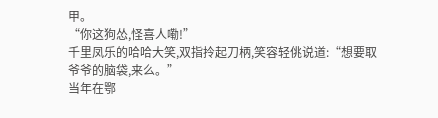甲。
“你这狗怂,怪喜人嘞!”
千里凤乐的哈哈大笑,双指拎起刀柄,笑容轻佻说道:“想要取爷爷的脑袋,来么。”
当年在鄂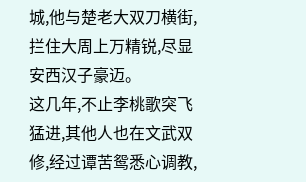城,他与楚老大双刀横街,拦住大周上万精锐,尽显安西汉子豪迈。
这几年,不止李桃歌突飞猛进,其他人也在文武双修,经过谭苦鸳悉心调教,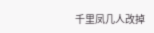千里凤几人改掉